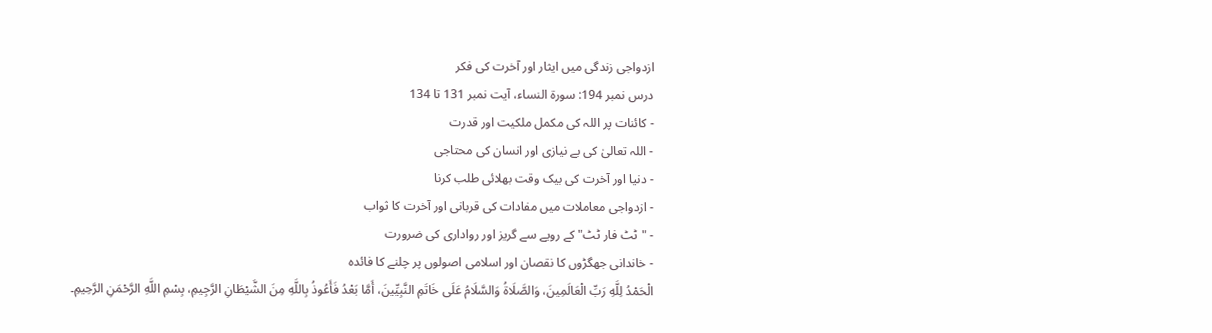ازدواجی زندگی میں ایثار اور آخرت کی فکر
درس نمبر 194: سورة النساء، آیت نمبر 131 تا 134
- کائنات پر اللہ کی مکمل ملکیت اور قدرت
- اللہ تعالیٰ کی بے نیازی اور انسان کی محتاجی
- دنیا اور آخرت کی بیک وقت بھلائی طلب کرنا
- ازدواجی معاملات میں مفادات کی قربانی اور آخرت کا ثواب
- "ٹٹ فار ٹٹ" کے رویے سے گریز اور رواداری کی ضرورت
- خاندانی جھگڑوں کا نقصان اور اسلامی اصولوں پر چلنے کا فائدہ
الْحَمْدُ لِلَّهِ رَبِّ الْعَالَمِينَ، وَالصَّلَاةُ وَالسَّلَامُ عَلَى خَاتَمِ النَّبِيِّينَ، أَمَّا بَعْدُ فَأَعُوذُ بِاللَّهِ مِنَ الشَّيْطَانِ الرَّجِيمِ، بِسْمِ اللَّهِ الرَّحْمَنِ الرَّحِيمِ۔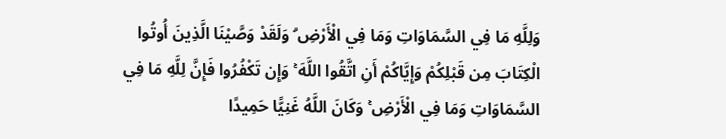وَلِلَّهِ مَا فِي السَّمَاوَاتِ وَمَا فِي الْأَرْضِ ۗ وَلَقَدْ وَصَّيْنَا الَّذِينَ أُوتُوا الْكِتَابَ مِن قَبْلِكُمْ وَإِيَّاكُمْ أَنِ اتَّقُوا اللَّهَ ۚ وَإِن تَكْفُرُوا فَإِنَّ لِلَّهِ مَا فِي السَّمَاوَاتِ وَمَا فِي الْأَرْضِ ۚ وَكَانَ اللَّهُ غَنِيًّا حَمِيدًا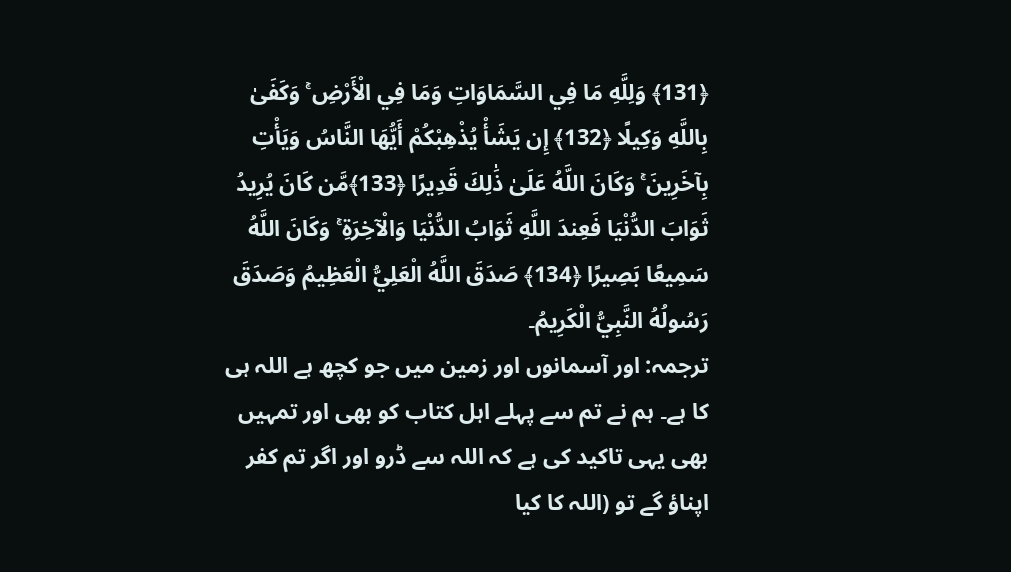﴿131﴾ وَلِلَّهِ مَا فِي السَّمَاوَاتِ وَمَا فِي الْأَرْضِ ۚ وَكَفَىٰ بِاللَّهِ وَكِيلًا ﴿132﴾ إِن يَشَأْ يُذْهِبْكُمْ أَيُّهَا النَّاسُ وَيَأْتِ بِآخَرِينَ ۚ وَكَانَ اللَّهُ عَلَىٰ ذَٰلِكَ قَدِيرًا ﴿133﴾مَّن كَانَ يُرِيدُ ثَوَابَ الدُّنْيَا فَعِندَ اللَّهِ ثَوَابُ الدُّنْيَا وَالْآخِرَةِ ۚ وَكَانَ اللَّهُ سَمِيعًا بَصِيرًا ﴿134﴾ صَدَقَ اللَّهُ الْعَلِيُّ الْعَظِيمُ وَصَدَقَ رَسُولُهُ النَّبِيُّ الْكَرِيمُ۔
ترجمہ: اور آسمانوں اور زمین میں جو کچھ ہے اللہ ہی کا ہے۔ ہم نے تم سے پہلے اہل کتاب کو بھی اور تمہیں بھی یہی تاکید کی ہے کہ اللہ سے ڈرو اور اگر تم کفر اپناؤ گے تو (اللہ کا کیا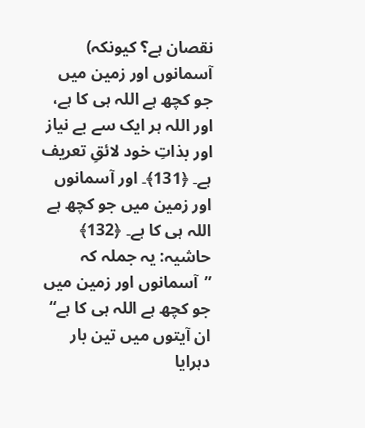نقصان ہے؟ کیونکہ) آسمانوں اور زمین میں جو کچھ ہے اللہ ہی کا ہے، اور اللہ ہر ایک سے بے نیاز اور بذاتِ خود لائقِ تعریف ہے۔ ﴿131﴾۔ اور آسمانوں اور زمین میں جو کچھ ہے اللہ ہی کا ہے۔ ﴿132﴾
حاشیہ: یہ جملہ کہ ”آسمانوں اور زمین میں جو کچھ ہے اللہ ہی کا ہے“ ان آیتوں میں تین بار دہرایا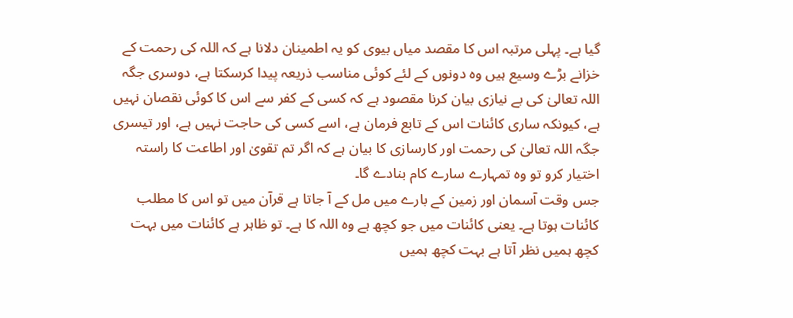گیا ہے۔ پہلی مرتبہ اس کا مقصد میاں بیوی کو یہ اطمینان دلانا ہے کہ اللہ کی رحمت کے خزانے بڑے وسیع ہیں وہ دونوں کے لئے کوئی مناسب ذریعہ پیدا کرسکتا ہے، دوسری جگہ اللہ تعالیٰ کی بے نیازی بیان کرنا مقصود ہے کہ کسی کے کفر سے اس کا کوئی نقصان نہیں ہے، کیونکہ ساری کائنات اس کے تابع فرمان ہے، اسے کسی کی حاجت نہیں ہے، اور تیسری جگہ اللہ تعالیٰ کی رحمت اور کارسازی کا بیان ہے کہ اگر تم تقویٰ اور اطاعت کا راستہ اختیار کرو تو وہ تمہارے سارے کام بنادے گا۔
جس وقت آسمان اور زمین کے بارے میں مل کے آ جاتا ہے قرآن میں تو اس کا مطلب کائنات ہوتا ہے۔ یعنی کائنات میں جو کچھ ہے وہ اللہ کا ہے۔ تو ظاہر ہے کائنات میں بہت کچھ ہمیں نظر آتا ہے بہت کچھ ہمیں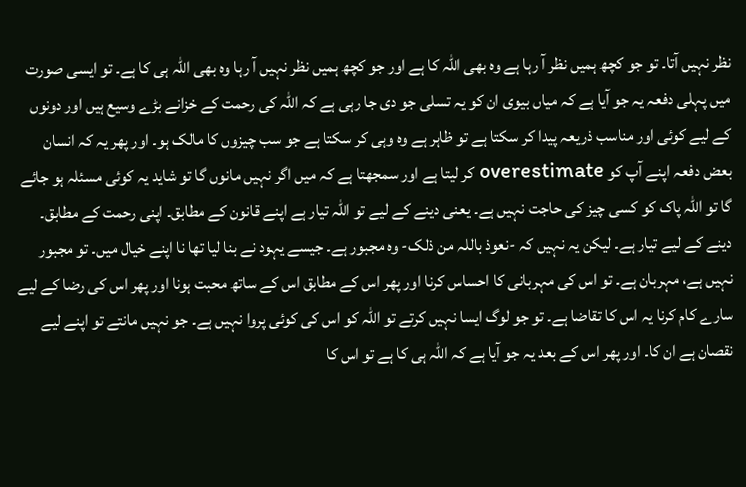نظر نہیں آتا۔ تو جو کچھ ہمیں نظر آ رہا ہے وہ بھی اللہ کا ہے اور جو کچھ ہمیں نظر نہیں آ رہا وہ بھی اللہ ہی کا ہے۔ تو ایسی صورت میں پہلی دفعہ یہ جو آیا ہے کہ میاں بیوی ان کو یہ تسلی جو دی جا رہی ہے کہ اللہ کی رحمت کے خزانے بڑے وسیع ہیں اور دونوں کے لیے کوئی اور مناسب ذریعہ پیدا کر سکتا ہے تو ظاہر ہے وہ وہی کر سکتا ہے جو سب چیزوں کا مالک ہو۔ اور پھر یہ کہ انسان بعض دفعہ اپنے آپ کو overestimate کر لیتا ہے اور سمجھتا ہے کہ میں اگر نہیں مانوں گا تو شاید یہ کوئی مسئلہ ہو جائے گا تو اللہ پاک کو کسی چیز کی حاجت نہیں ہے۔ یعنی دینے کے لیے تو اللہ تیار ہے اپنے قانون کے مطابق۔ اپنی رحمت کے مطابق۔ دینے کے لیے تیار ہے۔ لیکن یہ نہیں کہ -نعوذ باللہ من ذلک- وہ مجبور ہے۔ جیسے یہود نے بنا لیا تھا نا اپنے خیال میں۔ تو مجبور نہیں ہے، مہربان ہے۔ تو اس کی مہربانی کا احساس کرنا اور پھر اس کے مطابق اس کے ساتھ محبت ہونا اور پھر اس کی رضا کے لیے سارے کام کرنا یہ اس کا تقاضا ہے۔ تو جو لوگ ایسا نہیں کرتے تو اللہ کو اس کی کوئی پروا نہیں ہے۔ جو نہیں مانتے تو اپنے لیے نقصان ہے ان کا۔ اور پھر اس کے بعد یہ جو آیا ہے کہ اللہ ہی کا ہے تو اس کا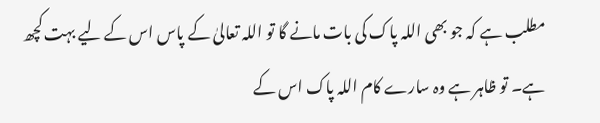مطلب ہے کہ جو بھی اللہ پاک کی بات مانے گا تو اللہ تعالیٰ کے پاس اس کے لیے بہت کچھ ہے۔ تو ظاہر ہے وہ سارے کام اللہ پاک اس کے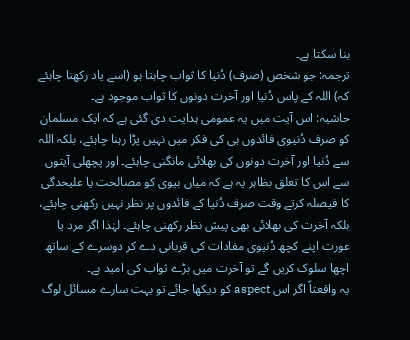بنا سکتا ہے۔
ترجمہ: جو شخص (صرف) دُنیا کا ثواب چاہتا ہو (اسے یاد رکھنا چاہئے کہ) اللہ کے پاس دُنیا اور آخرت دونوں کا ثواب موجود ہے۔
حاشیہ: اس آیت میں یہ عمومی ہدایت دی گئی ہے کہ ایک مسلمان کو صرف دُنیوی فائدوں ہی کی فکر میں نہیں پڑا رہنا چاہئے، بلکہ اللہ سے دُنیا اور آخرت دونوں کی بھلائی مانگنی چاہئے۔ اور پچھلی آیتوں سے اس کا تعلق بظاہر یہ ہے کہ میاں بیوی کو مصالحت یا علیحدگی کا فیصلہ کرتے وقت صرف دُنیا کے فائدوں پر نظر نہیں رکھنی چاہئے، بلکہ آخرت کی بھلائی بھی پیش نظر رکھنی چاہئے۔ لہٰذا اگر مرد یا عورت اپنے کچھ دُنیوی مفادات کی قربانی دے کر دوسرے کے ساتھ اچھا سلوک کریں گے تو آخرت میں بڑے ثواب کی امید ہے۔
یہ واقعتاً اگر اس aspect کو دیکھا جائے تو بہت سارے مسائل لوگ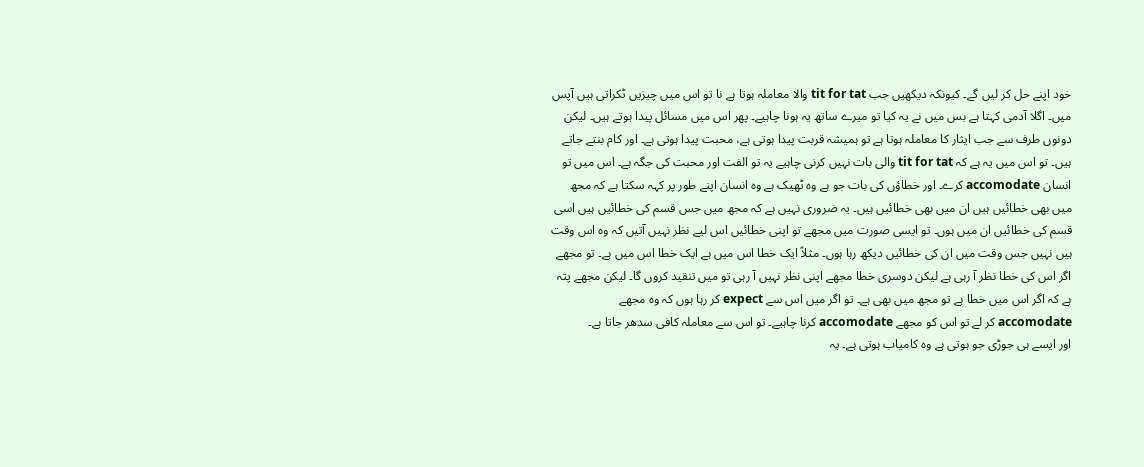خود اپنے حل کر لیں گے۔ کیونکہ دیکھیں جب tit for tat والا معاملہ ہوتا ہے نا تو اس میں چیزیں ٹکراتی ہیں آپس میں۔ اگلا آدمی کہتا ہے بس میں نے یہ کیا تو میرے ساتھ یہ ہونا چاہیے۔ پھر اس میں مسائل پیدا ہوتے ہیں۔ لیکن دونوں طرف سے جب ایثار کا معاملہ ہوتا ہے تو ہمیشہ قربت پیدا ہوتی ہے، محبت پیدا ہوتی ہے۔ اور کام بنتے جاتے ہیں۔ تو اس میں یہ ہے کہ tit for tat والی بات نہیں کرنی چاہیے یہ تو الفت اور محبت کی جگہ ہے۔ اس میں تو انسان accomodate کرے۔ اور خطاؤں کی بات جو ہے وہ ٹھیک ہے وہ انسان اپنے طور پر کہہ سکتا ہے کہ مجھ میں بھی خطائیں ہیں ان میں بھی خطائیں ہیں۔ یہ ضروری نہیں ہے کہ مجھ میں جس قسم کی خطائیں ہیں اسی قسم کی خطائیں ان میں ہوں۔ تو ایسی صورت میں مجھے تو اپنی خطائیں اس لیے نظر نہیں آتیں کہ وہ اس وقت ہیں نہیں جس وقت میں ان کی خطائیں دیکھ رہا ہوں۔ مثلاً ایک خطا اس میں ہے ایک خطا اس میں ہے۔ تو مجھے اگر اس کی خطا نظر آ رہی ہے لیکن دوسری خطا مجھے اپنی نظر نہیں آ رہی تو میں تنقید کروں گا۔ لیکن مجھے پتہ ہے کہ اگر اس میں خطا ہے تو مجھ میں بھی ہے۔ تو اگر میں اس سے expect کر رہا ہوں کہ وہ مجھے accomodate کر لے تو اس کو مجھے accomodate کرنا چاہیے۔ تو اس سے معاملہ کافی سدھر جاتا ہے۔
اور ایسے ہی جوڑی جو ہوتی ہے وہ کامیاب ہوتی ہے۔ یہ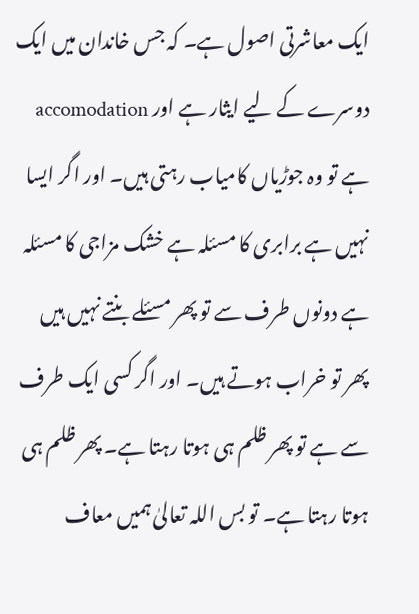ایک معاشرتی اصول ہے۔ کہ جس خاندان میں ایک دوسرے کے لیے ایثار ہے اور accomodation ہے تو وہ جوڑیاں کامیاب رہتی ہیں۔ اور اگر ایسا نہیں ہے برابری کا مسئلہ ہے خشک مزاجی کا مسئلہ ہے دونوں طرف سے تو پھر مسئلے بنتے نہیں ہیں پھر تو خراب ہوتے ہیں۔ اور اگر کسی ایک طرف سے ہے تو پھر ظلم ہی ہوتا رہتا ہے۔ پھر ظلم ہی ہوتا رہتا ہے۔ تو بس اللہ تعالیٰ ہمیں معاف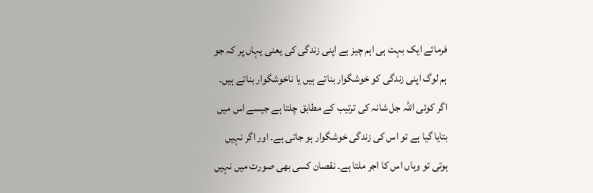فرمائے ایک بہت ہی اہم چیز ہے اپنی زندگی کی یعنی یہاں پر کہ جو ہم لوگ اپنی زندگی کو خوشگوار بناتے ہیں یا ناخوشگوار بناتے ہیں۔
اگر کوئی اللہ جل شانہ کی ترتیب کے مطابق چلتا ہے جیسے اس میں بتایا گیا ہے تو اس کی زندگی خوشگوار ہو جاتی ہے۔ اور اگر نہیں ہوتی تو وہاں اس کا اجر ملتا ہے۔ نقصان کسی بھی صورت میں نہیں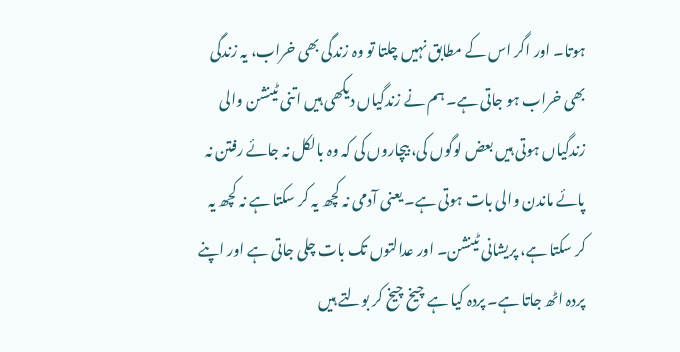ہوتا۔ اور اگر اس کے مطابق نہیں چلتا تو وہ زندگی بھی خراب، یہ زندگی بھی خراب ہو جاتی ہے۔ ہم نے زندگیاں دیکھی ہیں اتنی ٹینشن والی زندگیاں ہوتی ہیں بعض لوگوں کی، بیچاروں کی کہ وہ بالکل نہ جائے رفتن نہ پائے ماندن والی بات ہوتی ہے۔ یعنی آدمی نہ کچھ یہ کر سکتا ہے نہ کچھ یہ کر سکتا ہے، پریشانی ٹینشن۔ اور عدالتوں تک بات چلی جاتی ہے اور اپنے پردہ اٹھ جاتا ہے۔ پردہ کیا ہے چیخ چیخ کر بولتے ہیں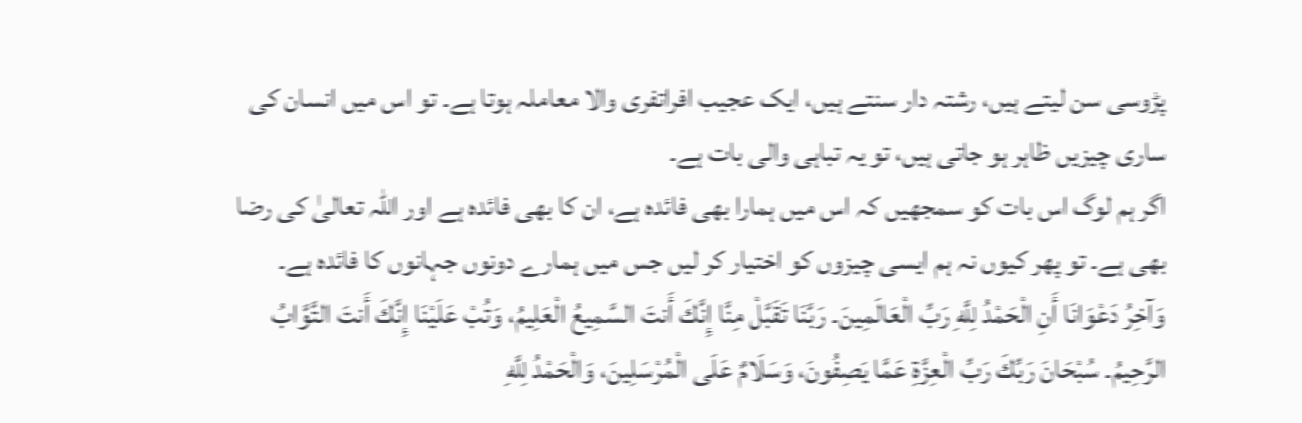پڑوسی سن لیتے ہیں، رشتہ دار سنتے ہیں، ایک عجیب افراتفری والا معاملہ ہوتا ہے۔ تو اس میں انسان کی ساری چیزیں ظاہر ہو جاتی ہیں، تو یہ تباہی والی بات ہے۔
اگر ہم لوگ اس بات کو سمجھیں کہ اس میں ہمارا بھی فائدہ ہے، ان کا بھی فائدہ ہے اور اللہ تعالیٰ کی رضا بھی ہے۔ تو پھر کیوں نہ ہم ایسی چیزوں کو اختیار کر لیں جس میں ہمارے دونوں جہانوں کا فائدہ ہے۔
وَآخِرُ دَعْوَانَا أَنِ الْحَمْدُ لِلَّهِ رَبِّ الْعَالَمِينَ۔ رَبَّنَا تَقَبَّلْ مِنَّا إِنَّكَ أَنتَ السَّمِيعُ الْعَلِيمُ، وَتُبْ عَلَيْنَا إِنَّكَ أَنتَ التَّوَّابُ الرَّحِيمُ۔ سُبْحَانَ رَبِّكَ رَبِّ الْعِزَّةِ عَمَّا يَصِفُونَ، وَسَلَامٌ عَلَى الْمُرْسَلِينَ، وَالْحَمْدُ لِلَّهِ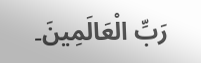رَبِّ الْعَالَمِينَ۔